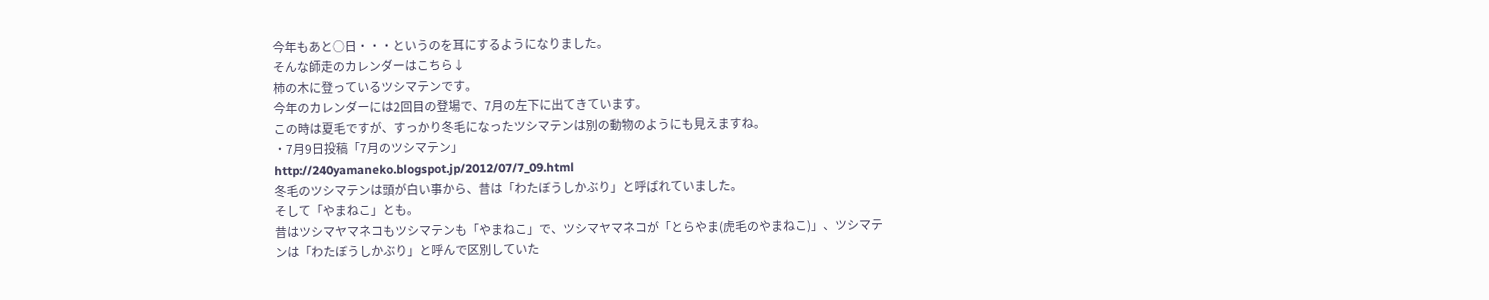今年もあと○日・・・というのを耳にするようになりました。
そんな師走のカレンダーはこちら↓
柿の木に登っているツシマテンです。
今年のカレンダーには2回目の登場で、7月の左下に出てきています。
この時は夏毛ですが、すっかり冬毛になったツシマテンは別の動物のようにも見えますね。
・7月9日投稿「7月のツシマテン」
http://240yamaneko.blogspot.jp/2012/07/7_09.html
冬毛のツシマテンは頭が白い事から、昔は「わたぼうしかぶり」と呼ばれていました。
そして「やまねこ」とも。
昔はツシマヤマネコもツシマテンも「やまねこ」で、ツシマヤマネコが「とらやま(虎毛のやまねこ)」、ツシマテンは「わたぼうしかぶり」と呼んで区別していた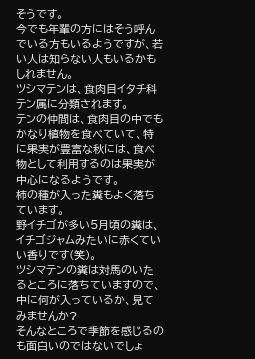そうです。
今でも年輩の方にはそう呼んでいる方もいるようですが、若い人は知らない人もいるかもしれません。
ツシマテンは、食肉目イタチ科テン属に分類されます。
テンの仲間は、食肉目の中でもかなり植物を食べていて、特に果実が豊富な秋には、食べ物として利用するのは果実が中心になるようです。
柿の種が入った糞もよく落ちています。
野イチゴが多い5月頃の糞は、イチゴジャムみたいに赤くていい香りです(笑)。
ツシマテンの糞は対馬のいたるところに落ちていますので、中に何が入っているか、見てみませんか?
そんなところで季節を感じるのも面白いのではないでしょ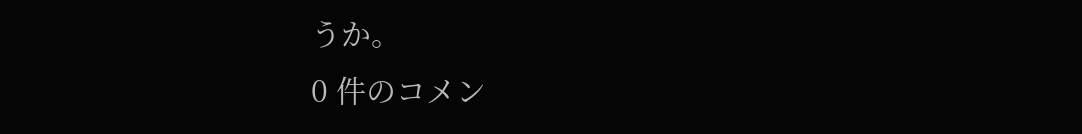うか。
0 件のコメン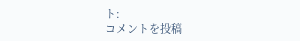ト:
コメントを投稿